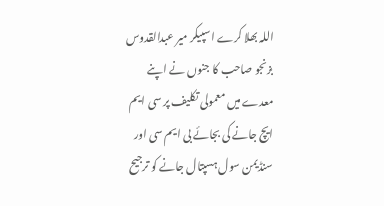اللہ بھلا کرے اسپیکر میر عبدالقدوس بزنجو صاحب کا جنوں نے اپنے معدے میں معمولی تکلیف پر سی ایم ایچ جانے کی بجائے بی ایم سی اور سنڈیمن سول ہسپتال جانے کو ترجیح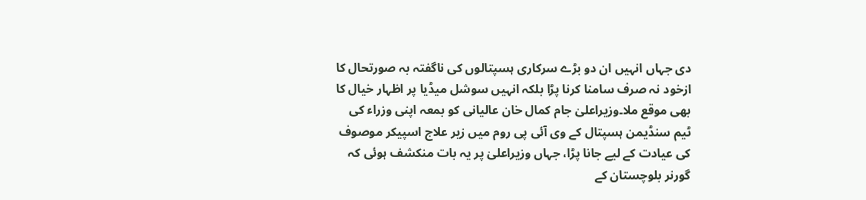دی جہاں انہیں ان دو بڑے سرکاری ہسپتالوں کی ناگفتہ بہ صورتحال کا ازخود نہ صرف سامنا کرنا پڑا بلکہ انہیں سوشل میڈیا پر اظہار خیال کا بھی موقع ملا۔وزیراعلیٰ جام کمال خان عالیانی کو بمعہ اپنی وزراء کی ٹیم سنڈیمن ہسپتال کے وی آئی پی روم میں زیر علاج اسپیکر موصوف کی عیادت کے لیے جانا پڑا، جہاں وزیراعلیٰ پر یہ بات منکشف ہوئی کہ گورنر بلوچستان کے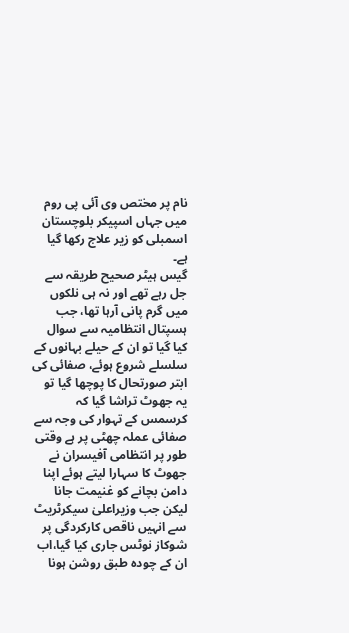نام پر مختص وی آئی پی روم میں جہاں اسپیکر بلوچستان اسمبلی کو زیر علاج رکھا گیا ہے۔
گیس ہیٹر صحیح طریقہ سے جل رہے تھے اور نہ ہی نلکوں میں گرم پانی آرہا تھا، جب ہسپتال انتظامیہ سے سوال کیا گیا تو ان کے حیلے بہانوں کے سلسلے شروع ہوئے، صفائی کی ابتر صورتحال کا پوچھا گیا تو یہ جھوٹ تراشا گیا کہ کرسمس کے تہوار کی وجہ سے صفائی عملہ چھٹی پر ہے وقتی طور پر انتظامی آفیسران نے جھوٹ کا سہارا لیتے ہوئے اپنا دامن بچانے کو غنیمت جانا لیکن جب وزیراعلیٰ سیکرٹریٹ سے انہیں ناقص کارکردگی پر شوکاز نوٹس جاری کیا گیا،اب ان کے چودہ طبق روشن ہونا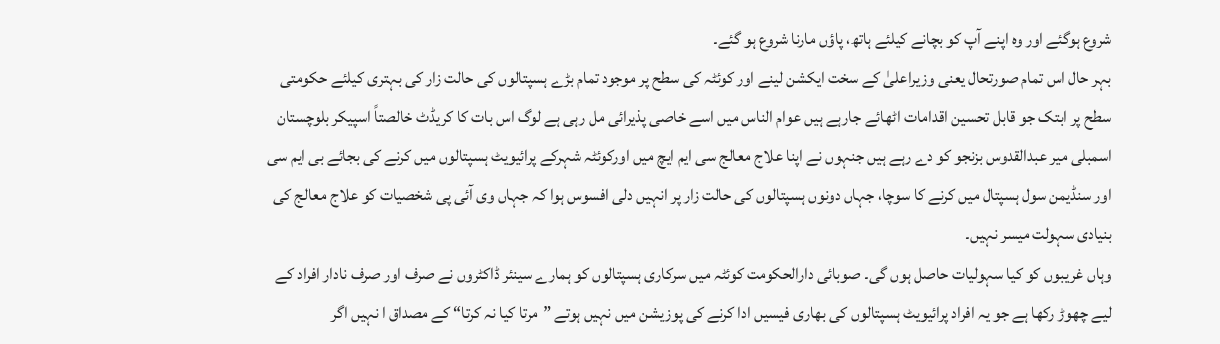شروع ہوگئے اور وہ اپنے آپ کو بچانے کیلئے ہاتھ، پاؤں مارنا شروع ہو گئے۔
بہر حال اس تمام صورتحال یعنی وزیراعلیٰ کے سخت ایکشن لینے اور کوئٹہ کی سطح پر موجود تمام بڑے ہسپتالوں کی حالت زار کی بہتری کیلئے حکومتی سطح پر ابتک جو قابل تحسین اقدامات اٹھائے جارہے ہیں عوام الناس میں اسے خاصی پذیرائی مل رہی ہے لوگ اس بات کا کریڈٹ خالصتاً اسپیکر بلوچستان اسمبلی میر عبدالقدوس بزنجو کو دے رہے ہیں جنہوں نے اپنا علاج معالج سی ایم ایچ میں اورکوئٹہ شہرکے پرائیویٹ ہسپتالوں میں کرنے کی بجائے بی ایم سی اور سنڈیمن سول ہسپتال میں کرنے کا سوچا، جہاں دونوں ہسپتالوں کی حالت زار پر انہیں دلی افسوس ہوا کہ جہاں وی آئی پی شخصیات کو علاج معالج کی بنیادی سہولت میسر نہیں۔
وہاں غریبوں کو کیا سہولیات حاصل ہوں گی۔ صوبائی دارالحکومت کوئٹہ میں سرکاری ہسپتالوں کو ہمارے سینئر ڈاکٹروں نے صرف اور صرف نادار افراد کے لیے چھوڑ رکھا ہے جو یہ افراد پرائیویٹ ہسپتالوں کی بھاری فیسیں ادا کرنے کی پوزیشن میں نہیں ہوتے ”مرتا کیا نہ کرتا“ کے مصداق ا نہیں اگر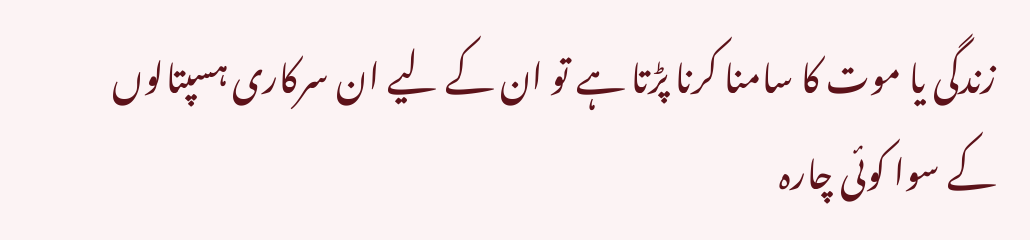زندگی یا موت کا سامنا کرنا پڑتا ہے تو ان کے لیے ان سرکاری ہسپتالوں کے سوا کوئی چارہ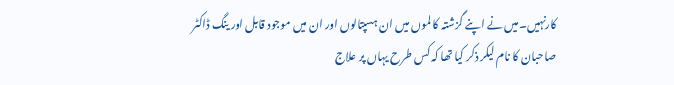کارنہیں۔میں نے اپنے گزشتہ کا لموں میں ان ہسپتالوں اور ان میں موجود قابل اور ینگ ڈاکٹر صاحبان کا نام لیکر ذکر کیا تھا کہ کس طرح یہاں پر علاج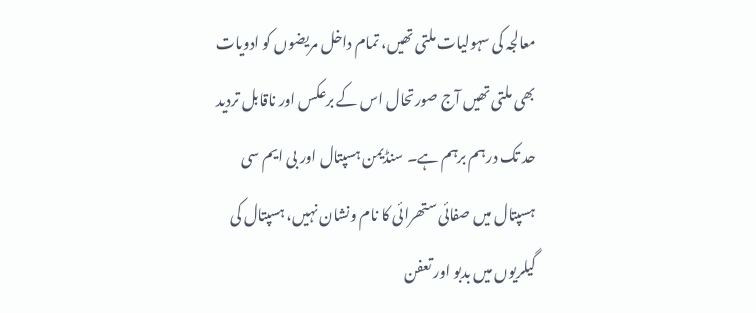معالجہ کی سہولیات ملتی تھیں، تمام داخل مریضوں کو ادویات بھی ملتی تھیں آج صورتحال اس کے برعکس اور ناقابل تردید حد تک درہم برہم ہے۔ سنڈیمن ہسپتال اور بی ایم سی ہسپتال میں صفائی ستھرائی کا نام ونشان نہیں، ہسپتال کی گیلریوں میں بدبو اور تعفن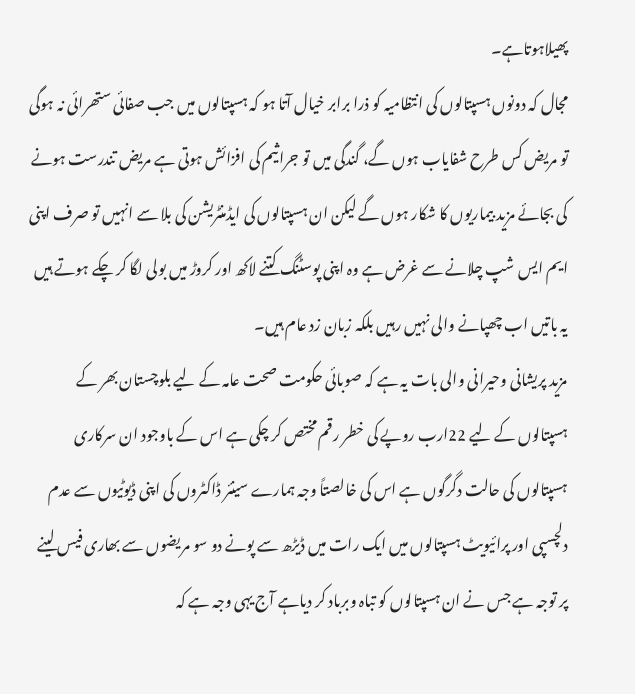پھیلاہوتاہے۔
مجال کہ دونوں ہسپتالوں کی انتظامیہ کو ذرا برابر خیال آتا ہو کہ ہسپتالوں میں جب صفائی ستھرائی نہ ہوگی تو مریض کس طرح شفایاب ہوں گے، گندگی میں تو جراثیم کی افزائش ہوتی ہے مریض تندرست ہونے کی بجائے مزید بیماریوں کا شکار ہوں گے لیکن ان ہسپتالوں کی ایڈمنٹریشن کی بلا سے انہیں تو صرف اپنی ایم ایس شپ چلانے سے غرض ہے وہ اپنی پوسٹنگ کتنے لاکھ اور کروڑ میں بولی لگا کر چکے ہوتے ہیں یہ باتیں اب چھپانے والی نہیں رہیں بلکہ زبان زد عام ہیں۔
مزید پریشانی وحیرانی والی بات یہ ہے کہ صوبائی حکومت صحت عامہ کے لیے بلوچستان بھر کے ہسپتالوں کے لیے 22ارب روپے کی خطر رقم مختص کر چکی ہے اس کے باوجود ان سرکاری ہسپتالوں کی حالت دگرگوں ہے اس کی خالصتاً وجہ ہمارے سینئر ڈاکٹروں کی اپنی ڈیوٹیوں سے عدم دلچسپی اور پرائیویٹ ہسپتالوں میں ایک رات میں ڈیڑھ سے پونے دو سو مریضوں سے بھاری فیس لینے پر توجہ ہے جس نے ان ہسپتالوں کو تباہ وبرباد کر دیاہے آج یہی وجہ ہے کہ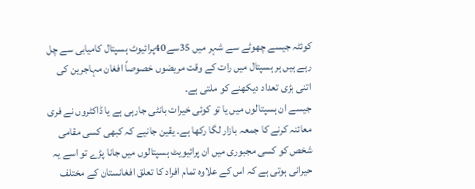کوئٹہ جیسے چھوٹے سے شہر میں 35سے40پرائیوٹ ہسپتال کامیابی سے چل رہے ہیں ہر ہسپتال میں رات کے وقت مریضوں خصوصاً افغان مہاجرین کی اتنی بڑی تعداد دیکھنے کو ملتی ہے۔
جیسے ان ہسپتالوں میں یا تو کوئی خیرات بانٹی جارہی ہے یا ڈاکٹروں نے فری معائنہ کرنے کا جمعہ بازار لگا رکھا ہے۔ یقین جانیے کہ کبھی کسی مقامی شخص کو کسی مجبوری میں ان پرائیویٹ ہسپتالوں میں جانا پڑے تو اسے یہ حیرانی ہوتی ہے کہ اس کے علاوہ تمام افراد کا تعلق افغانستان کے مختلف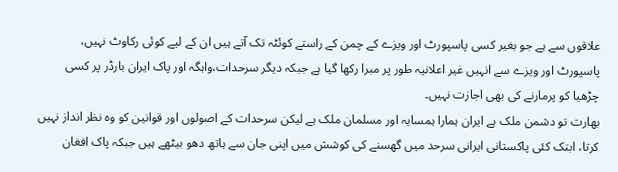علاقوں سے ہے جو بغیر کسی پاسپورٹ اور ویزے کے چمن کے راستے کوئٹہ تک آتے ہیں ان کے لیے کوئی رکاوٹ نہیں، پاسپورٹ اور ویزے سے انہیں غیر اعلانیہ طور پر مبرا رکھا گیا ہے جبکہ دیگر سرحدات،واہگہ اور پاک ایران بارڈر پر کسی چڑھیا کو پرمارنے کی بھی اجازت نہیں۔
بھارت تو دشمن ملک ہے ایران ہمارا ہمسایہ اور مسلمان ملک ہے لیکن سرحدات کے اصولوں اور قوانین کو وہ نظر انداز نہیں کرتا، ابتک کئی پاکستانی ایرانی سرحد میں گھسنے کی کوشش میں اپنی جان سے ہاتھ دھو بیٹھے ہیں جبکہ پاک افغان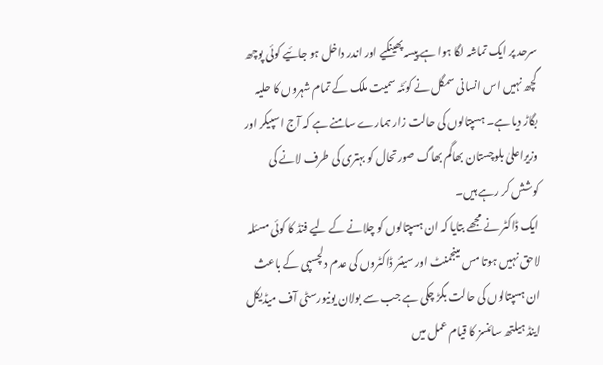سرحد پر ایک تماشہ لگا ہوا ہے پیسہ پھینکیے اور اندر داخل ہو جائیے کوئی پوچھ گچھ نہیں اس انسانی سمگل نے کوئٹہ سمیت ملک کے تمام شہروں کا حلیہ بگاڑ دیا ہے۔ ہسپتالوں کی حالت زار ہمارے سامنے ہے کہ آج اسپیکر اور وزیراعلیٰ بلوچستان بھاگم بھاگ صورتحال کو بہتری کی طرف لانے کی کوشش کر رہے ہیں۔
ایک ڈاکٹر نے مجھے بتایا کہ ان ہسپتالوں کو چلانے کے لیے فنڈ کا کوئی مسئلہ لاحق نہیں ہوتا مس مینجمنٹ اور سینئر ڈاکٹروں کی عدم دلچسپی کے باعث ان ہسپتالوں کی حالت بگڑ چکی ہے جب سے بولان یونیورسٹی آف میڈیکل اینڈ ہیلتھ سائنسز کا قیام عمل میں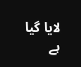لایا گیا ہے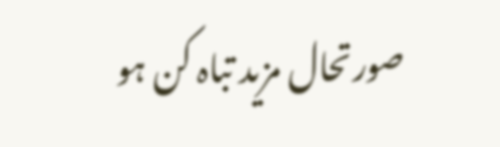صورتحال مزید تباہ کن ہو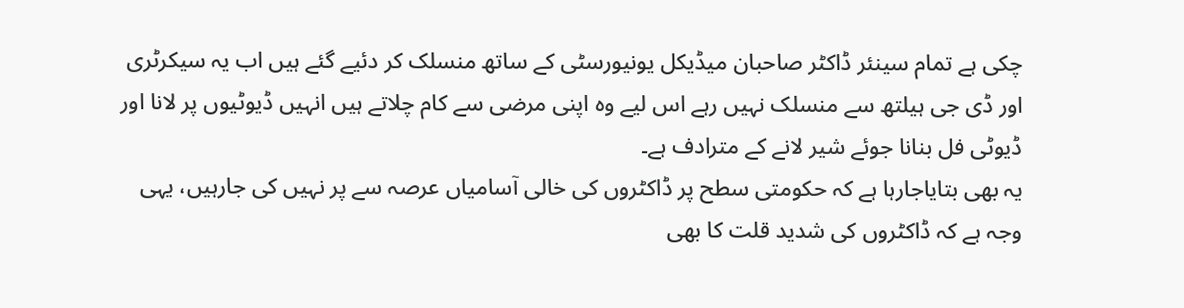چکی ہے تمام سینئر ڈاکٹر صاحبان میڈیکل یونیورسٹی کے ساتھ منسلک کر دئیے گئے ہیں اب یہ سیکرٹری اور ڈی جی ہیلتھ سے منسلک نہیں رہے اس لیے وہ اپنی مرضی سے کام چلاتے ہیں انہیں ڈیوٹیوں پر لانا اور ڈیوٹی فل بنانا جوئے شیر لانے کے مترادف ہے۔
یہ بھی بتایاجارہا ہے کہ حکومتی سطح پر ڈاکٹروں کی خالی آسامیاں عرصہ سے پر نہیں کی جارہیں، یہی وجہ ہے کہ ڈاکٹروں کی شدید قلت کا بھی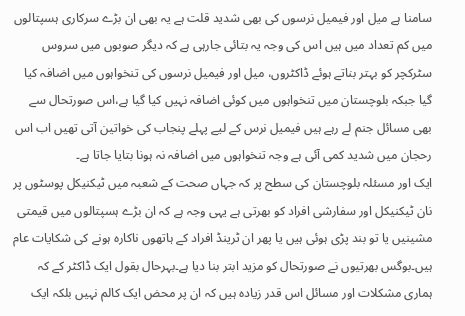سامنا ہے میل اور فیمیل نرسوں کی بھی شدید قلت ہے یہ بھی ان بڑے سرکاری ہسپتالوں میں کم تعداد میں ہیں اس کی وجہ یہ بتائی جارہی ہے کہ دیگر صوبوں میں سروس سٹرکچر کو بہتر بناتے ہوئے ڈاکٹروں، میل اور فیمیل نرسوں کی تنخواہوں میں اضافہ کیا گیا جبکہ بلوچستان میں تنخواہوں میں کوئی اضافہ نہیں کیا گیا ہے،اس صورتحال سے بھی مسائل جنم لے رہے ہیں فیمیل نرس کے لیے پہلے پنجاب کی خواتین آتی تھیں اب اس رحجان میں شدید کمی آئی ہے وجہ تنخواہوں میں اضافہ نہ ہونا بتایا جاتا ہے۔
ایک اور مسئلہ بلوچستان کی سطح پر کہ جہاں صحت کے شعبہ میں ٹیکنیکل پوسٹوں پر نان ٹیکنیکل اور سفارشی افراد کو بھرتی ہے یہی وجہ ہے کہ ان بڑے ہسپتالوں میں قیمتی مشینیں یا تو بند پڑی ہوئی ہیں یا پھر ان ٹرینڈ افراد کے ہاتھوں ناکارہ ہونے کی شکایات عام ہیں۔بوگس بھرتیوں نے صورتحال کو مزید ابتر بنا دیا ہے۔بہرحال بقول ایک ڈاکٹر کے کہ ہماری مشکلات اور مسائل اس قدر زیادہ ہیں کہ ان پر محض ایک کالم نہیں بلکہ ایک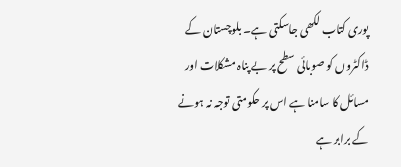پوری کتاب لکھی جاسکتی ہے۔ بلوچستان کے ڈاکٹروں کو صوبائی سطح پر بے پناہ مشکلات اور مسائل کا سامنا ہے اس پر حکومتی توجہ نہ ہونے کے برابر ہے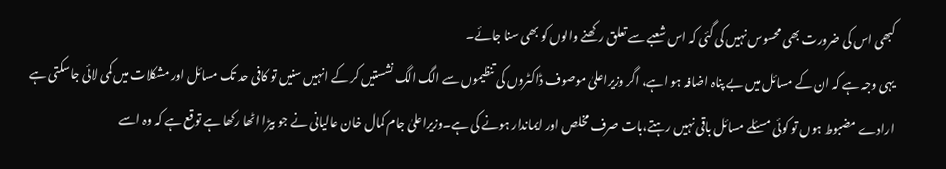کبھی اس کی ضرورت بھی محسوس نہیں کی گئی کہ اس شعبے سے تعلق رکھنے والوں کو بھی سنا جائے۔
یہی وجہ ہے کہ ان کے مسائل میں بے پناہ اضافہ ہو اہے، اگر وزیراعلیٰ موصوف ڈاکٹروں کی تنظیموں سے الگ الگ نشستیں کر کے انہیں سنیں تو کافی حد تک مسائل اور مشکلات میں کمی لائی جاسکتی ہے ارادے مضبوط ہوں تو کوئی مسئلے مسائل باقی نہیں رہتے،بات صرف مخلص اور ایماندار ہونے کی ہے۔وزیراعلیٰ جام کمال خان عالیانی نے جو بیڑا اٹھا رکھا ہے توقع ہے کہ وہ اسے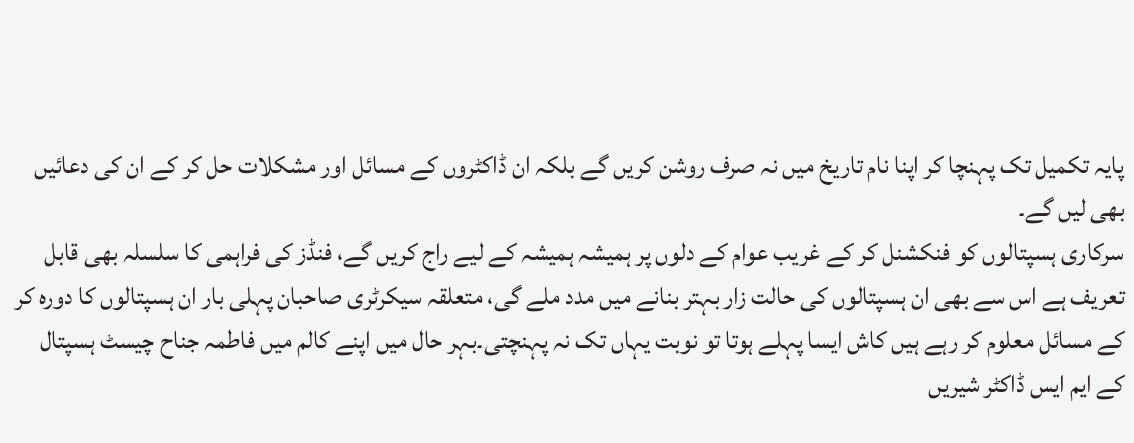پایہ تکمیل تک پہنچا کر اپنا نام تاریخ میں نہ صرف روشن کریں گے بلکہ ان ڈاکٹروں کے مسائل اور مشکلات حل کر کے ان کی دعائیں بھی لیں گے۔
سرکاری ہسپتالوں کو فنکشنل کر کے غریب عوام کے دلوں پر ہمیشہ ہمیشہ کے لیے راج کریں گے، فنڈز کی فراہمی کا سلسلہ بھی قابل تعریف ہے اس سے بھی ان ہسپتالوں کی حالت زار بہتر بنانے میں مدد ملے گی، متعلقہ سیکرٹری صاحبان پہلی بار ان ہسپتالوں کا دورہ کر کے مسائل معلوم کر رہے ہیں کاش ایسا پہلے ہوتا تو نوبت یہاں تک نہ پہنچتی۔بہر حال میں اپنے کالم میں فاطمہ جناح چیسٹ ہسپتال کے ایم ایس ڈاکٹر شیریں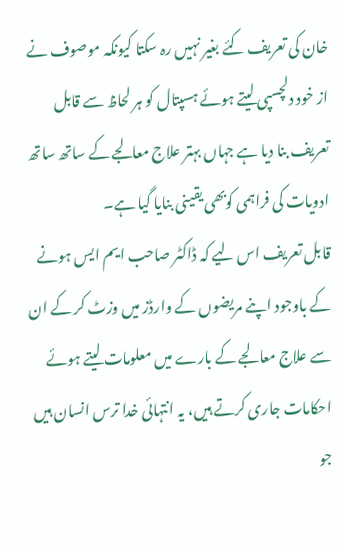خان کی تعریف کئے بغیر نہیں رہ سکتا کیونکہ موصوف نے از خود دلچسپی لیتے ہوئے ہسپتال کو ہر لحاظ سے قابل تعریف بنا دیا ہے جہاں بہتر علاج معالجے کے ساتھ ساتھ ادویات کی فراہمی کوبھی یقینی بنایا گیا ہے۔
قابل تعریف اس لیے کہ ڈاکٹر صاحب ایم ایس ہونے کے باوجود اپنے مریضوں کے وارڈز میں وزٹ کر کے ان سے علاج معالجے کے بارے میں معلومات لیتے ہوئے احکامات جاری کرتے ہیں، یہ انتہائی خدا ترس انسان ہیں جو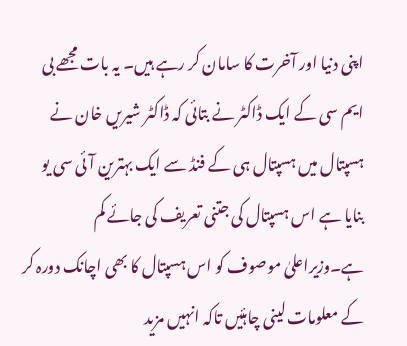اپنی دنیا اور آخرت کا سامان کر رہے ہیں۔ یہ بات مجھے بی ایم سی کے ایک ڈاکٹر نے بتائی کہ ڈاکٹر شیریں خان نے ہسپتال میں ہسپتال ہی کے فنڈ سے ایک بہترین آئی سی یو بنایا ہے اس ہسپتال کی جتنی تعریف کی جائے کم ہے۔وزیراعلیٰ موصوف کو اس ہسپتال کا بھی اچانک دورہ کر کے معلومات لینی چاہئیں تاکہ انہیں مزید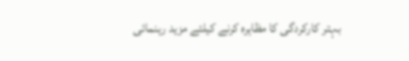بہتر کارکردگی کا مظاہرہ کرنے کیلئے مزید رہنمائی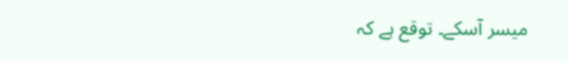میسر آسکے۔ توقع ہے کہ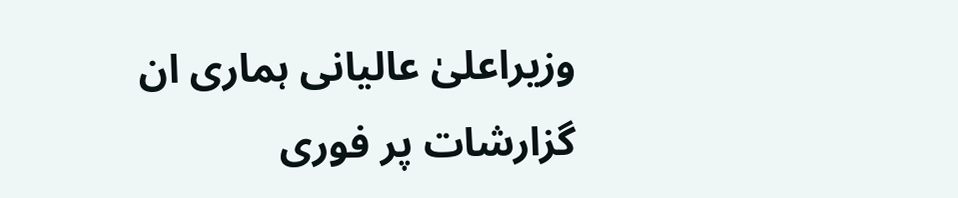وزیراعلیٰ عالیانی ہماری ان گزارشات پر فوری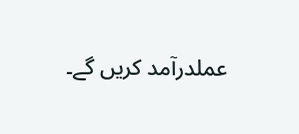عملدرآمد کریں گے۔